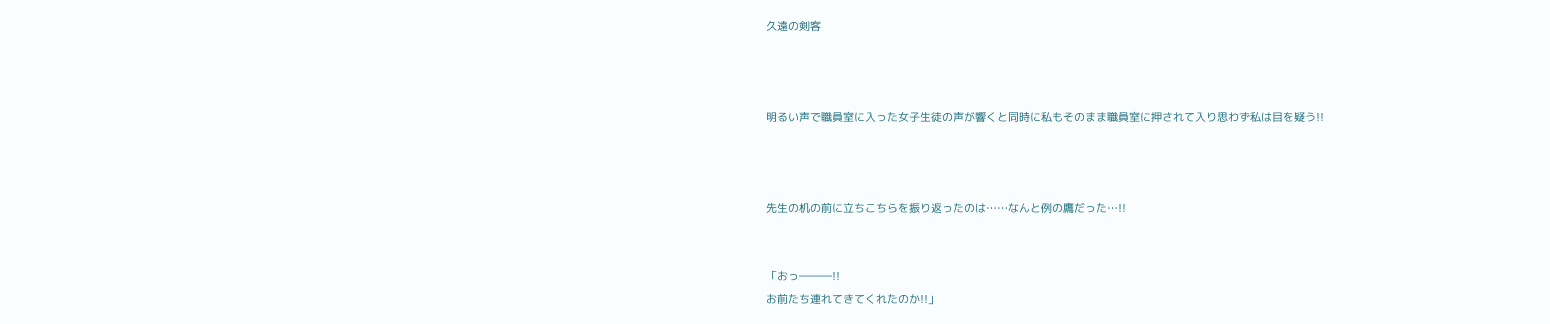久遠の剣客



明るい声で職員室に入った女子生徒の声が響くと同時に私もそのまま職員室に押されて入り思わず私は目を疑う!!



先生の机の前に立ちこちらを振り返ったのは……なんと例の鷹だった…!!


「おっ―――!!
お前たち連れてきてくれたのか!!」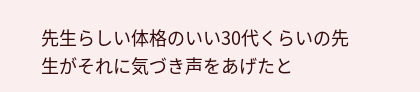先生らしい体格のいい30代くらいの先生がそれに気づき声をあげたと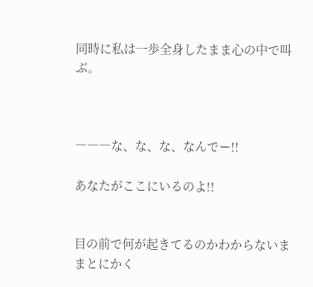同時に私は一歩全身したまま心の中で叫ぶ。



―――な、な、な、なんでー!!

あなたがここにいるのよ!!


目の前で何が起きてるのかわからないままとにかく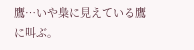鷹…いや梟に見えている鷹に叫ぶ。